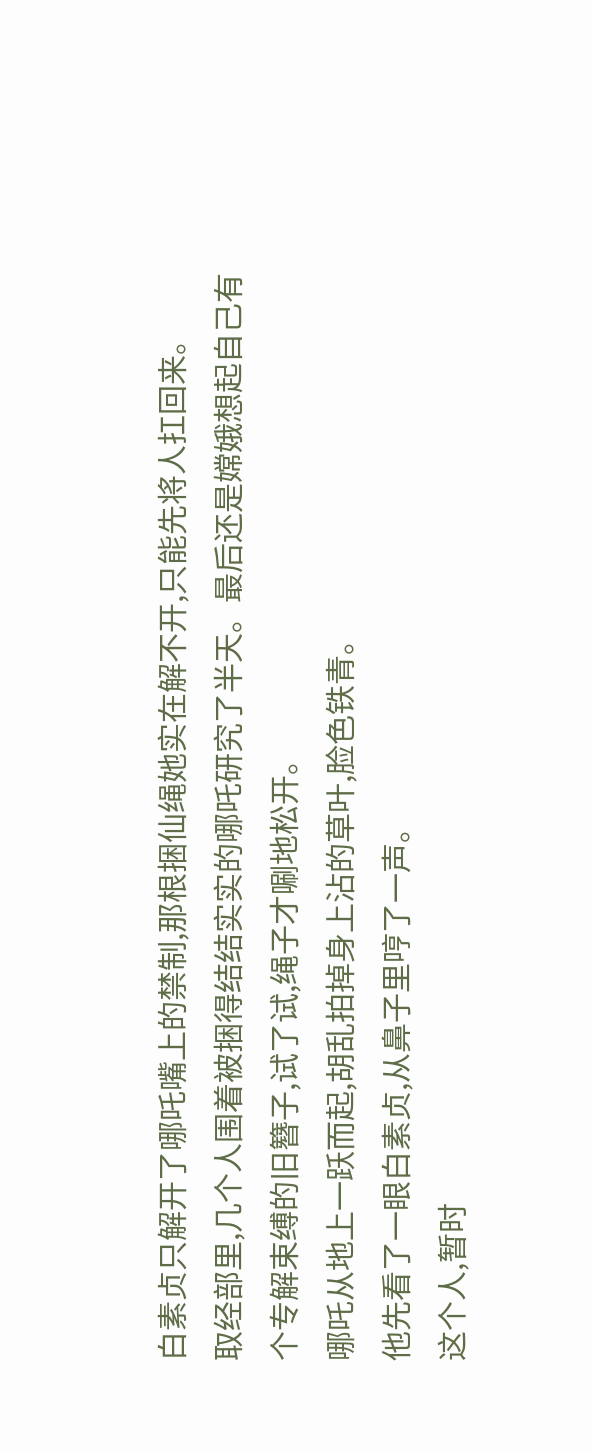白素贞只解开了哪吒嘴上的禁制,那根捆仙绳她实在解不开,只能先将人扛回来。
取经部里,几个人围着被捆得结结实实的哪吒研究了半天。最后还是嫦娥想起自己有个专解束缚的旧簪子,试了试,绳子才唰地松开。
哪吒从地上一跃而起,胡乱拍掉身上沾的草叶,脸色铁青。
他先看了一眼白素贞,从鼻子里哼了一声。
这个人,暂时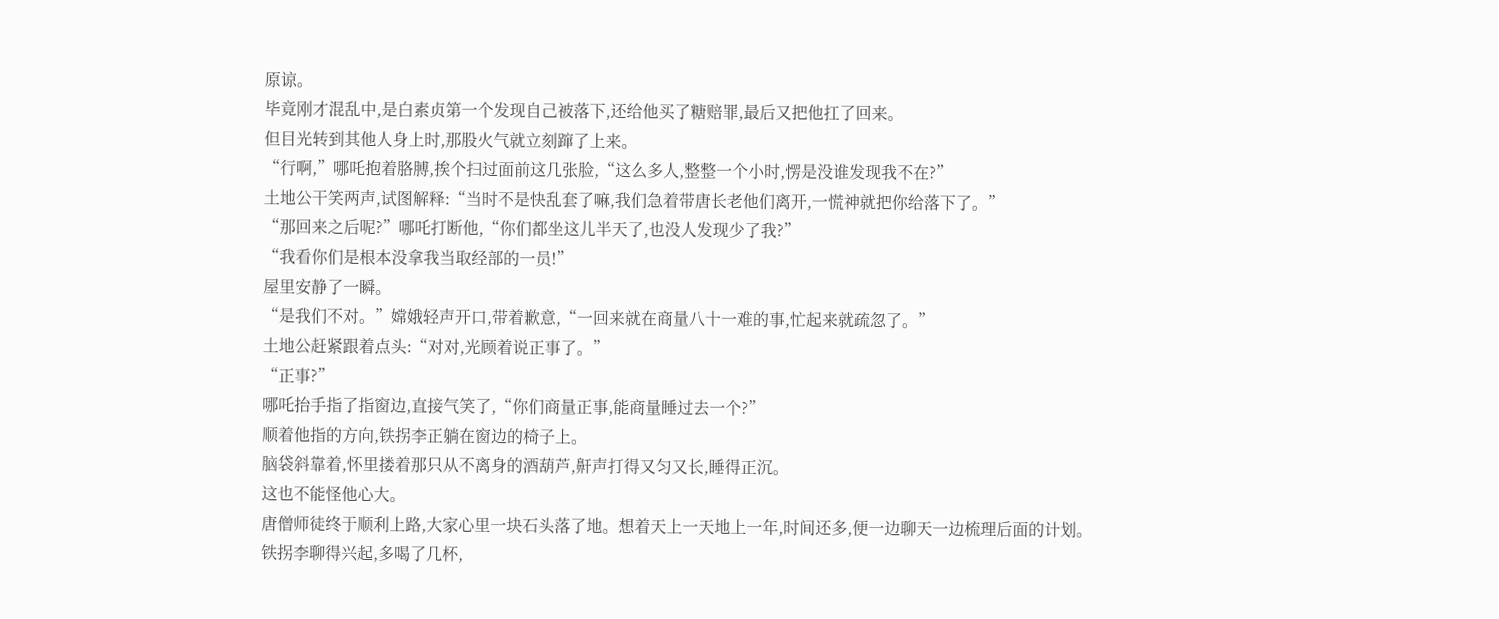原谅。
毕竟刚才混乱中,是白素贞第一个发现自己被落下,还给他买了糖赔罪,最后又把他扛了回来。
但目光转到其他人身上时,那股火气就立刻蹿了上来。
“行啊,”哪吒抱着胳膊,挨个扫过面前这几张脸,“这么多人,整整一个小时,愣是没谁发现我不在?”
土地公干笑两声,试图解释:“当时不是快乱套了嘛,我们急着带唐长老他们离开,一慌神就把你给落下了。”
“那回来之后呢?”哪吒打断他,“你们都坐这儿半天了,也没人发现少了我?”
“我看你们是根本没拿我当取经部的一员!”
屋里安静了一瞬。
“是我们不对。”嫦娥轻声开口,带着歉意,“一回来就在商量八十一难的事,忙起来就疏忽了。”
土地公赶紧跟着点头:“对对,光顾着说正事了。”
“正事?”
哪吒抬手指了指窗边,直接气笑了,“你们商量正事,能商量睡过去一个?”
顺着他指的方向,铁拐李正躺在窗边的椅子上。
脑袋斜靠着,怀里搂着那只从不离身的酒葫芦,鼾声打得又匀又长,睡得正沉。
这也不能怪他心大。
唐僧师徒终于顺利上路,大家心里一块石头落了地。想着天上一天地上一年,时间还多,便一边聊天一边梳理后面的计划。
铁拐李聊得兴起,多喝了几杯,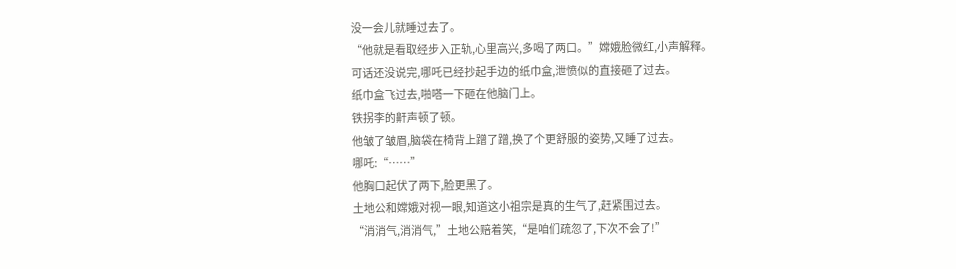没一会儿就睡过去了。
“他就是看取经步入正轨,心里高兴,多喝了两口。”嫦娥脸微红,小声解释。
可话还没说完,哪吒已经抄起手边的纸巾盒,泄愤似的直接砸了过去。
纸巾盒飞过去,啪嗒一下砸在他脑门上。
铁拐李的鼾声顿了顿。
他皱了皱眉,脑袋在椅背上蹭了蹭,换了个更舒服的姿势,又睡了过去。
哪吒:“……”
他胸口起伏了两下,脸更黑了。
土地公和嫦娥对视一眼,知道这小祖宗是真的生气了,赶紧围过去。
“消消气,消消气,”土地公赔着笑,“是咱们疏忽了,下次不会了!”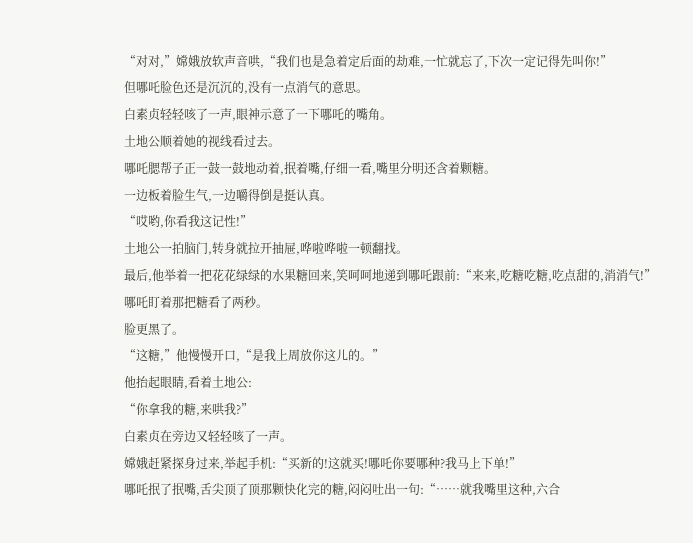“对对,”嫦娥放软声音哄,“我们也是急着定后面的劫难,一忙就忘了,下次一定记得先叫你!”
但哪吒脸色还是沉沉的,没有一点消气的意思。
白素贞轻轻咳了一声,眼神示意了一下哪吒的嘴角。
土地公顺着她的视线看过去。
哪吒腮帮子正一鼓一鼓地动着,抿着嘴,仔细一看,嘴里分明还含着颗糖。
一边板着脸生气,一边嚼得倒是挺认真。
“哎哟,你看我这记性!”
土地公一拍脑门,转身就拉开抽屉,哗啦哗啦一顿翻找。
最后,他举着一把花花绿绿的水果糖回来,笑呵呵地递到哪吒跟前:“来来,吃糖吃糖,吃点甜的,消消气!”
哪吒盯着那把糖看了两秒。
脸更黑了。
“这糖,”他慢慢开口,“是我上周放你这儿的。”
他抬起眼睛,看着土地公:
“你拿我的糖,来哄我?”
白素贞在旁边又轻轻咳了一声。
嫦娥赶紧探身过来,举起手机:“买新的!这就买!哪吒你要哪种?我马上下单!”
哪吒抿了抿嘴,舌尖顶了顶那颗快化完的糖,闷闷吐出一句:“……就我嘴里这种,六合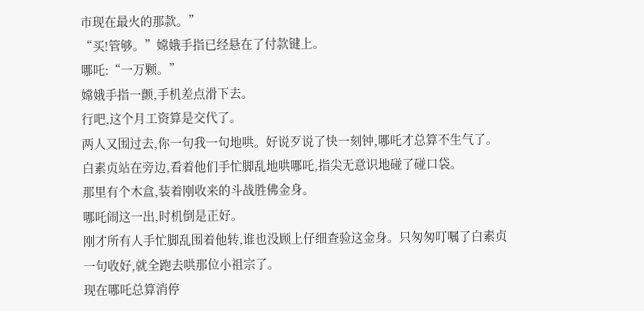市现在最火的那款。”
“买!管够。”嫦娥手指已经悬在了付款键上。
哪吒:“一万颗。”
嫦娥手指一颤,手机差点滑下去。
行吧,这个月工资算是交代了。
两人又围过去,你一句我一句地哄。好说歹说了快一刻钟,哪吒才总算不生气了。
白素贞站在旁边,看着他们手忙脚乱地哄哪吒,指尖无意识地碰了碰口袋。
那里有个木盒,装着刚收来的斗战胜佛金身。
哪吒闹这一出,时机倒是正好。
刚才所有人手忙脚乱围着他转,谁也没顾上仔细查验这金身。只匆匆叮嘱了白素贞一句收好,就全跑去哄那位小祖宗了。
现在哪吒总算消停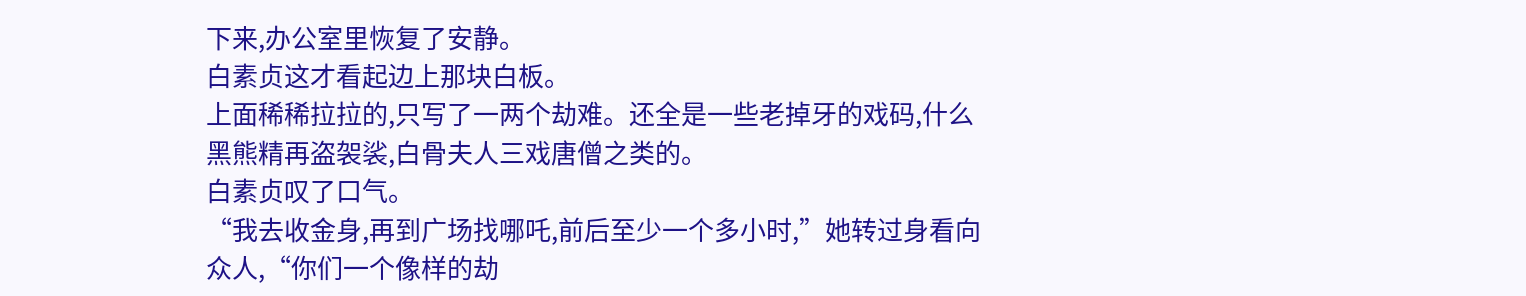下来,办公室里恢复了安静。
白素贞这才看起边上那块白板。
上面稀稀拉拉的,只写了一两个劫难。还全是一些老掉牙的戏码,什么黑熊精再盗袈裟,白骨夫人三戏唐僧之类的。
白素贞叹了口气。
“我去收金身,再到广场找哪吒,前后至少一个多小时,”她转过身看向众人,“你们一个像样的劫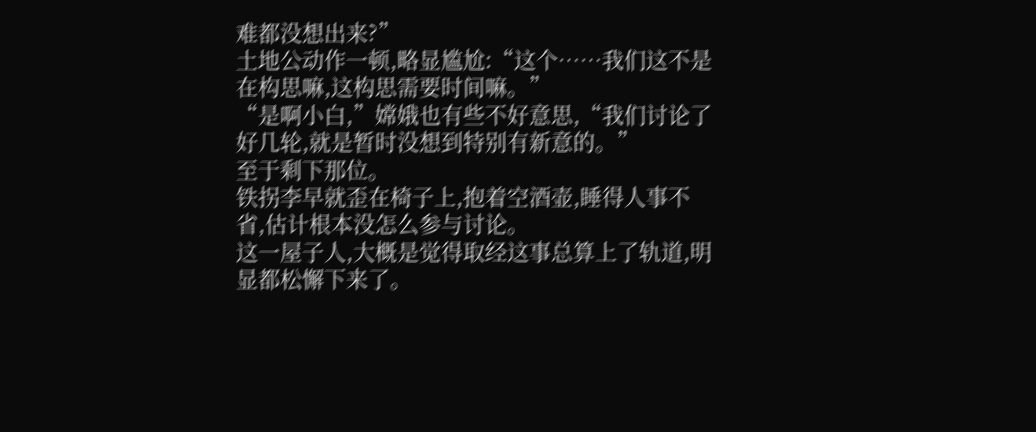难都没想出来?”
土地公动作一顿,略显尴尬:“这个……我们这不是在构思嘛,这构思需要时间嘛。”
“是啊小白,”嫦娥也有些不好意思,“我们讨论了好几轮,就是暂时没想到特别有新意的。”
至于剩下那位。
铁拐李早就歪在椅子上,抱着空酒壶,睡得人事不省,估计根本没怎么参与讨论。
这一屋子人,大概是觉得取经这事总算上了轨道,明显都松懈下来了。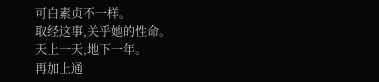可白素贞不一样。
取经这事,关乎她的性命。
天上一天,地下一年。
再加上通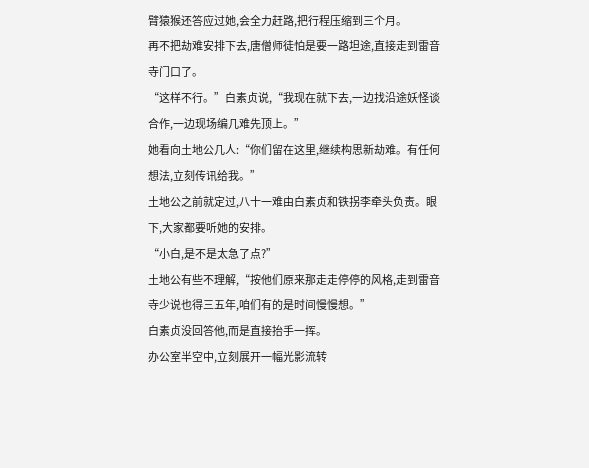臂猿猴还答应过她,会全力赶路,把行程压缩到三个月。
再不把劫难安排下去,唐僧师徒怕是要一路坦途,直接走到雷音寺门口了。
“这样不行。”白素贞说,“我现在就下去,一边找沿途妖怪谈合作,一边现场编几难先顶上。”
她看向土地公几人:“你们留在这里,继续构思新劫难。有任何想法,立刻传讯给我。”
土地公之前就定过,八十一难由白素贞和铁拐李牵头负责。眼下,大家都要听她的安排。
“小白,是不是太急了点?”
土地公有些不理解,“按他们原来那走走停停的风格,走到雷音寺少说也得三五年,咱们有的是时间慢慢想。”
白素贞没回答他,而是直接抬手一挥。
办公室半空中,立刻展开一幅光影流转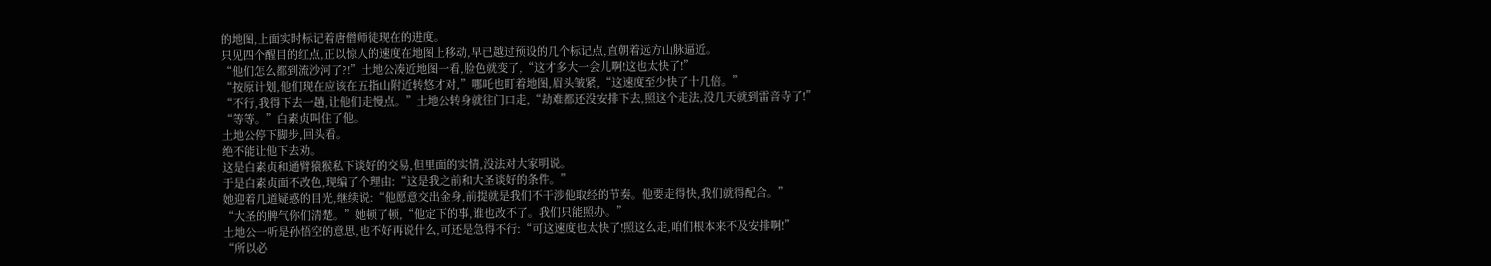的地图,上面实时标记着唐僧师徒现在的进度。
只见四个醒目的红点,正以惊人的速度在地图上移动,早已越过预设的几个标记点,直朝着远方山脉逼近。
“他们怎么都到流沙河了?!”土地公凑近地图一看,脸色就变了,“这才多大一会儿啊!这也太快了!”
“按原计划,他们现在应该在五指山附近转悠才对,”哪吒也盯着地图,眉头皱紧,“这速度至少快了十几倍。”
“不行,我得下去一趟,让他们走慢点。”土地公转身就往门口走,“劫难都还没安排下去,照这个走法,没几天就到雷音寺了!”
“等等。”白素贞叫住了他。
土地公停下脚步,回头看。
绝不能让他下去劝。
这是白素贞和通臂猿猴私下谈好的交易,但里面的实情,没法对大家明说。
于是白素贞面不改色,现编了个理由:“这是我之前和大圣谈好的条件。”
她迎着几道疑惑的目光,继续说:“他愿意交出金身,前提就是我们不干涉他取经的节奏。他要走得快,我们就得配合。”
“大圣的脾气你们清楚。”她顿了顿,“他定下的事,谁也改不了。我们只能照办。”
土地公一听是孙悟空的意思,也不好再说什么,可还是急得不行:“可这速度也太快了!照这么走,咱们根本来不及安排啊!”
“所以必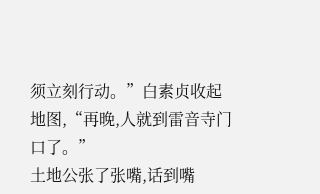须立刻行动。”白素贞收起地图,“再晚,人就到雷音寺门口了。”
土地公张了张嘴,话到嘴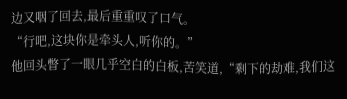边又咽了回去,最后重重叹了口气。
“行吧,这块你是牵头人,听你的。”
他回头瞥了一眼几乎空白的白板,苦笑道,“剩下的劫难,我们这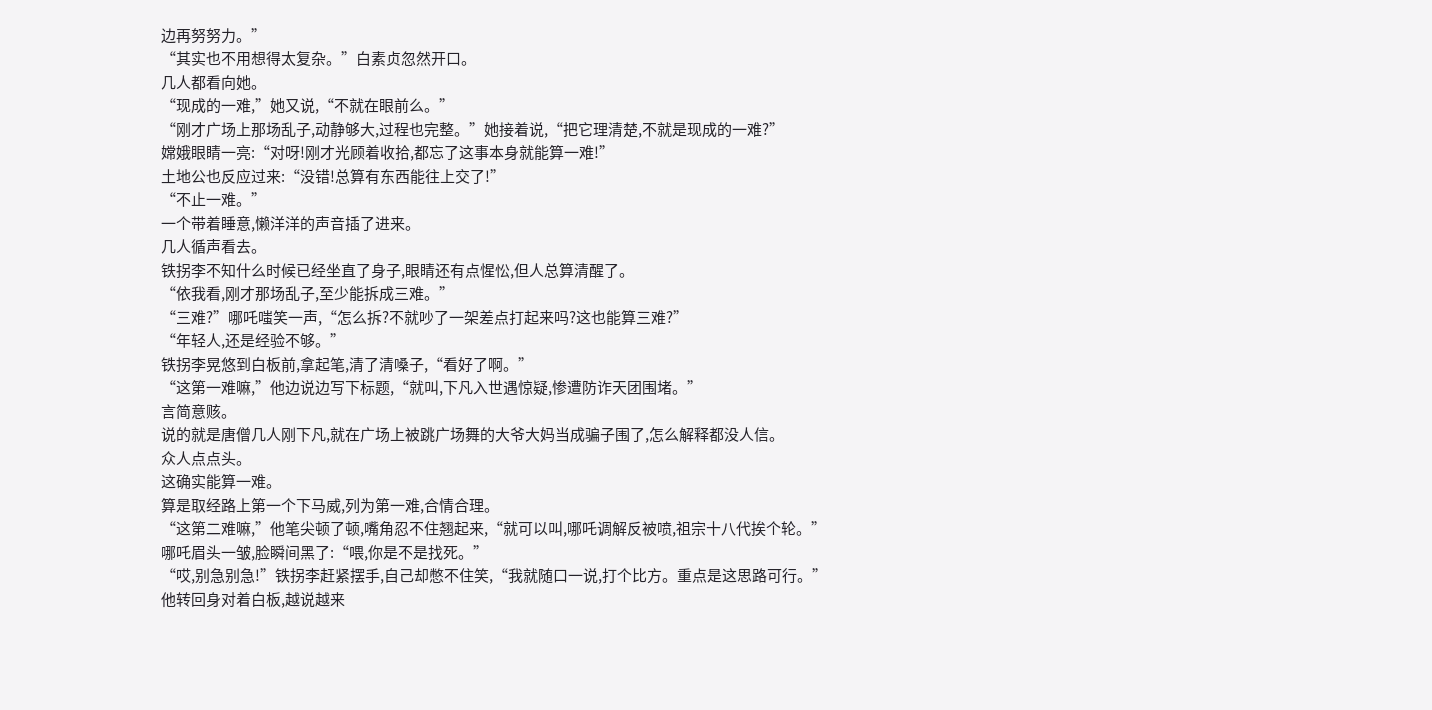边再努努力。”
“其实也不用想得太复杂。”白素贞忽然开口。
几人都看向她。
“现成的一难,”她又说,“不就在眼前么。”
“刚才广场上那场乱子,动静够大,过程也完整。”她接着说,“把它理清楚,不就是现成的一难?”
嫦娥眼睛一亮:“对呀!刚才光顾着收拾,都忘了这事本身就能算一难!”
土地公也反应过来:“没错!总算有东西能往上交了!”
“不止一难。”
一个带着睡意,懒洋洋的声音插了进来。
几人循声看去。
铁拐李不知什么时候已经坐直了身子,眼睛还有点惺忪,但人总算清醒了。
“依我看,刚才那场乱子,至少能拆成三难。”
“三难?”哪吒嗤笑一声,“怎么拆?不就吵了一架差点打起来吗?这也能算三难?”
“年轻人,还是经验不够。”
铁拐李晃悠到白板前,拿起笔,清了清嗓子,“看好了啊。”
“这第一难嘛,”他边说边写下标题,“就叫,下凡入世遇惊疑,惨遭防诈天团围堵。”
言简意赅。
说的就是唐僧几人刚下凡,就在广场上被跳广场舞的大爷大妈当成骗子围了,怎么解释都没人信。
众人点点头。
这确实能算一难。
算是取经路上第一个下马威,列为第一难,合情合理。
“这第二难嘛,”他笔尖顿了顿,嘴角忍不住翘起来,“就可以叫,哪吒调解反被喷,祖宗十八代挨个轮。”
哪吒眉头一皱,脸瞬间黑了:“喂,你是不是找死。”
“哎,别急别急!”铁拐李赶紧摆手,自己却憋不住笑,“我就随口一说,打个比方。重点是这思路可行。”
他转回身对着白板,越说越来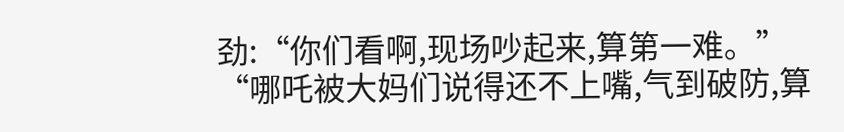劲:“你们看啊,现场吵起来,算第一难。”
“哪吒被大妈们说得还不上嘴,气到破防,算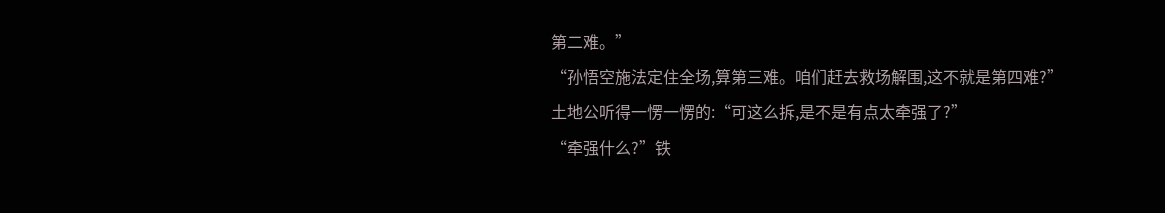第二难。”
“孙悟空施法定住全场,算第三难。咱们赶去救场解围,这不就是第四难?”
土地公听得一愣一愣的:“可这么拆,是不是有点太牵强了?”
“牵强什么?”铁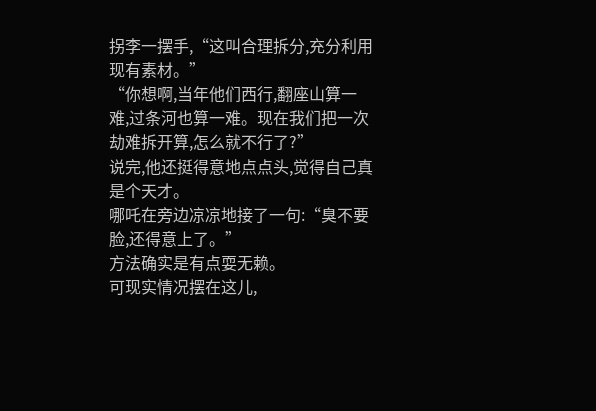拐李一摆手,“这叫合理拆分,充分利用现有素材。”
“你想啊,当年他们西行,翻座山算一难,过条河也算一难。现在我们把一次劫难拆开算,怎么就不行了?”
说完,他还挺得意地点点头,觉得自己真是个天才。
哪吒在旁边凉凉地接了一句:“臭不要脸,还得意上了。”
方法确实是有点耍无赖。
可现实情况摆在这儿,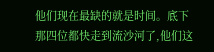他们现在最缺的就是时间。底下那四位都快走到流沙河了,他们这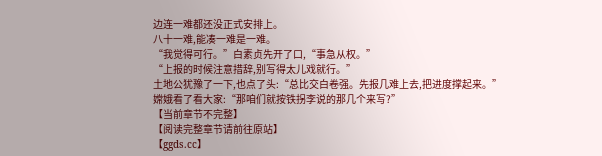边连一难都还没正式安排上。
八十一难,能凑一难是一难。
“我觉得可行。”白素贞先开了口,“事急从权。”
“上报的时候注意措辞,别写得太儿戏就行。”
土地公犹豫了一下,也点了头:“总比交白卷强。先报几难上去,把进度撑起来。”
嫦娥看了看大家:“那咱们就按铁拐李说的那几个来写?”
【当前章节不完整】
【阅读完整章节请前往原站】
【ggds.cc】